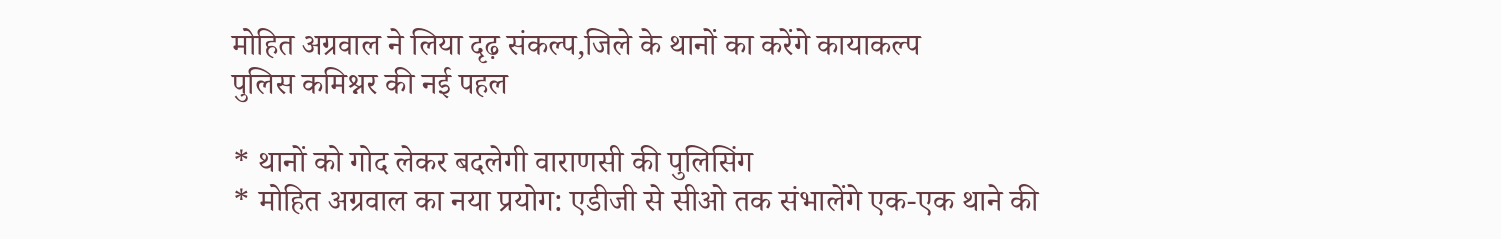मोहित अग्रवाल ने लिया दृढ़ संकल्प,जिले के थानों का करेंगे कायाकल्प
पुलिस कमिश्नर की नई पहल

* थानों को गोद लेकर बदलेगी वाराणसी की पुलिसिंग
* मोहित अग्रवाल का नया प्रयोग: एडीजी से सीओ तक संभालेंगे एक-एक थाने की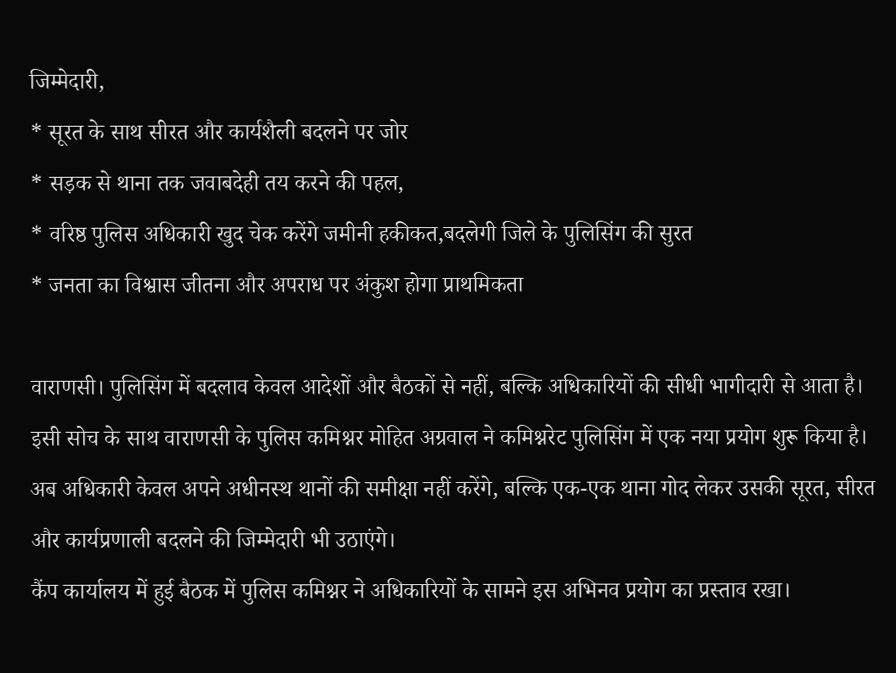जिम्मेदारी,
* सूरत के साथ सीरत और कार्यशैली बदलने पर जोर
* सड़क से थाना तक जवाबदेही तय करने की पहल,
* वरिष्ठ पुलिस अधिकारी खुद चेक करेंगे जमीनी हकीकत,बदलेगी जिले के पुलिसिंग की सुरत
* जनता का विश्वास जीतना और अपराध पर अंकुश होगा प्राथमिकता

वाराणसी। पुलिसिंग में बदलाव केवल आदेशों और बैठकों से नहीं, बल्कि अधिकारियों की सीधी भागीदारी से आता है। इसी सोच के साथ वाराणसी के पुलिस कमिश्नर मोहित अग्रवाल ने कमिश्नरेट पुलिसिंग में एक नया प्रयोग शुरू किया है। अब अधिकारी केवल अपने अधीनस्थ थानों की समीक्षा नहीं करेंगे, बल्कि एक-एक थाना गोद लेकर उसकी सूरत, सीरत और कार्यप्रणाली बदलने की जिम्मेदारी भी उठाएंगे।
कैंप कार्यालय में हुई बैठक में पुलिस कमिश्नर ने अधिकारियों के सामने इस अभिनव प्रयोग का प्रस्ताव रखा।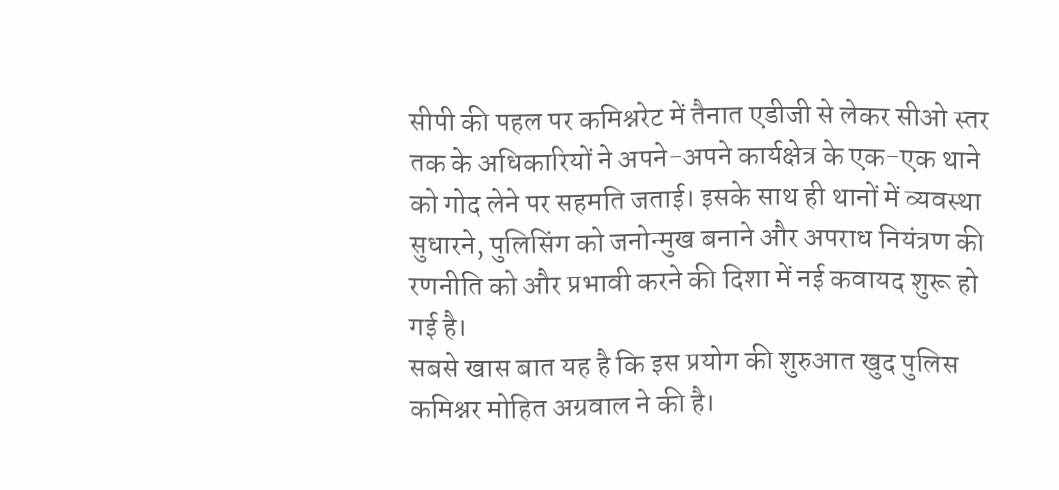सीपी की पहल पर कमिश्नरेट में तैनात एडीजी से लेकर सीओ स्तर तक के अधिकारियों ने अपने-अपने कार्यक्षेत्र के एक-एक थाने को गोद लेने पर सहमति जताई। इसके साथ ही थानों में व्यवस्था सुधारने, पुलिसिंग को जनोन्मुख बनाने और अपराध नियंत्रण की रणनीति को और प्रभावी करने की दिशा में नई कवायद शुरू हो गई है।
सबसे खास बात यह है कि इस प्रयोग की शुरुआत खुद पुलिस कमिश्नर मोहित अग्रवाल ने की है।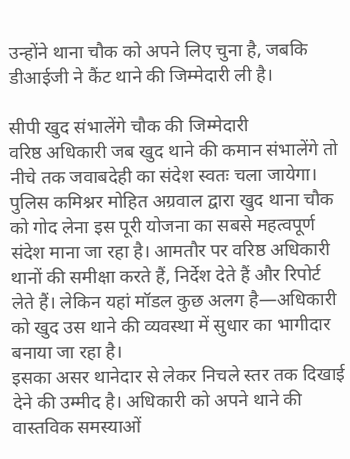उन्होंने थाना चौक को अपने लिए चुना है, जबकि डीआईजी ने कैंट थाने की जिम्मेदारी ली है।

सीपी खुद संभालेंगे चौक की जिम्मेदारी
वरिष्ठ अधिकारी जब खुद थाने की कमान संभालेंगे तो नीचे तक जवाबदेही का संदेश स्वतः चला जायेगा।
पुलिस कमिश्नर मोहित अग्रवाल द्वारा खुद थाना चौक को गोद लेना इस पूरी योजना का सबसे महत्वपूर्ण संदेश माना जा रहा है। आमतौर पर वरिष्ठ अधिकारी थानों की समीक्षा करते हैं, निर्देश देते हैं और रिपोर्ट लेते हैं। लेकिन यहां मॉडल कुछ अलग है—अधिकारी को खुद उस थाने की व्यवस्था में सुधार का भागीदार बनाया जा रहा है।
इसका असर थानेदार से लेकर निचले स्तर तक दिखाई देने की उम्मीद है। अधिकारी को अपने थाने की वास्तविक समस्याओं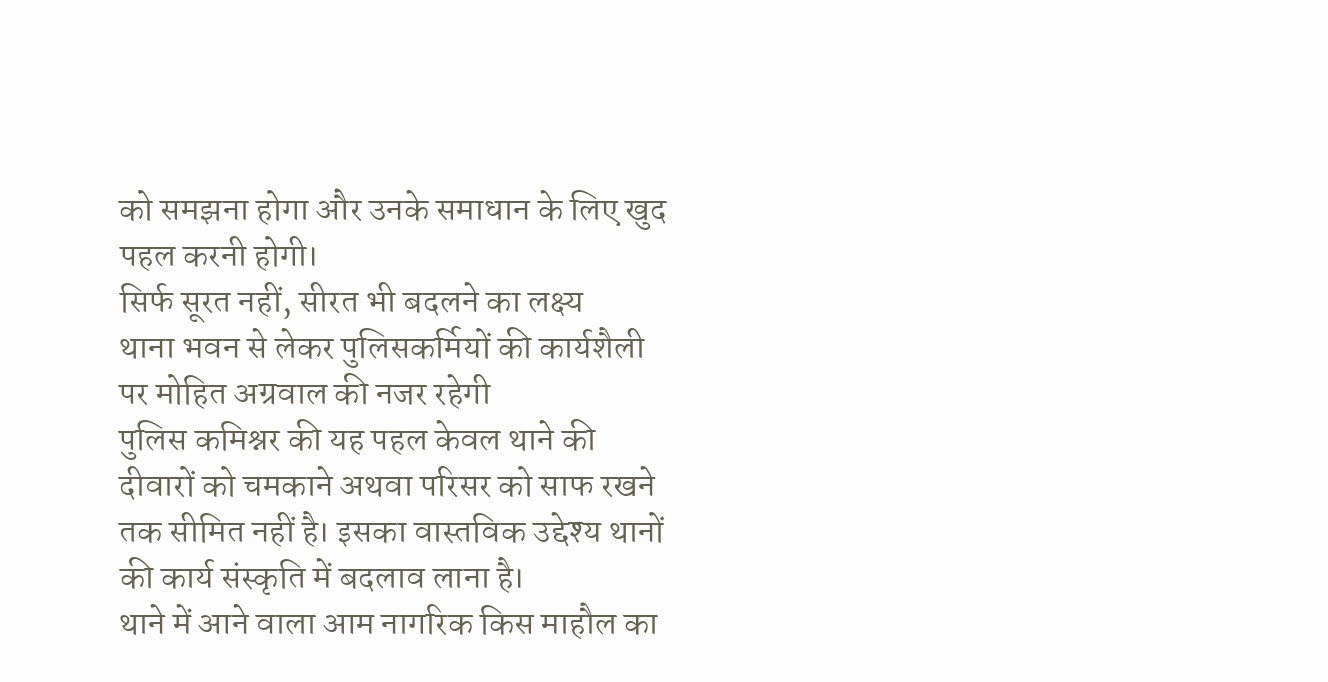को समझना होगा और उनके समाधान के लिए खुद पहल करनी होगी।
सिर्फ सूरत नहीं, सीरत भी बदलने का लक्ष्य
थाना भवन से लेकर पुलिसकर्मियों की कार्यशैली पर मोहित अग्रवाल की नजर रहेगी
पुलिस कमिश्नर की यह पहल केवल थाने की दीवारों को चमकाने अथवा परिसर को साफ रखने तक सीमित नहीं है। इसका वास्तविक उद्देश्य थानों की कार्य संस्कृति में बदलाव लाना है।
थाने में आने वाला आम नागरिक किस माहौल का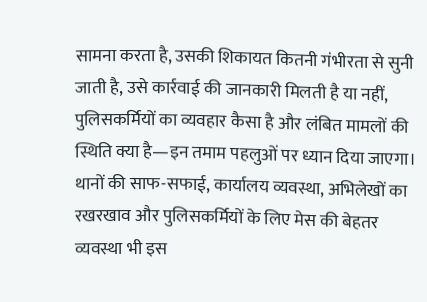सामना करता है, उसकी शिकायत कितनी गंभीरता से सुनी जाती है, उसे कार्रवाई की जानकारी मिलती है या नहीं, पुलिसकर्मियों का व्यवहार कैसा है और लंबित मामलों की स्थिति क्या है—इन तमाम पहलुओं पर ध्यान दिया जाएगा।
थानों की साफ-सफाई, कार्यालय व्यवस्था, अभिलेखों का रखरखाव और पुलिसकर्मियों के लिए मेस की बेहतर व्यवस्था भी इस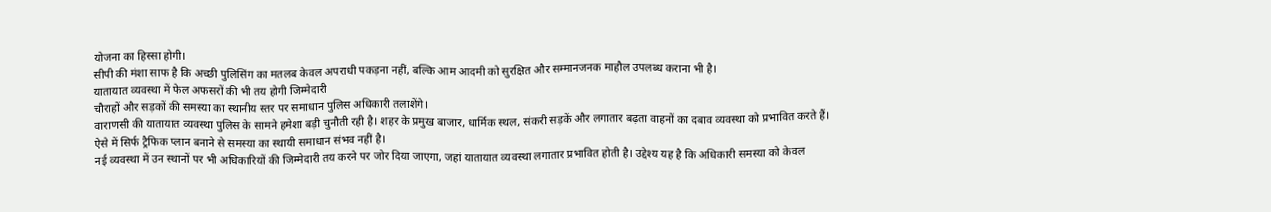योजना का हिस्सा होगी।
सीपी की मंशा साफ है कि अच्छी पुलिसिंग का मतलब केवल अपराधी पकड़ना नहीं, बल्कि आम आदमी को सुरक्षित और सम्मानजनक माहौल उपलब्ध कराना भी है।
यातायात व्यवस्था में फेल अफसरों की भी तय होगी जिम्मेदारी
चौराहों और सड़कों की समस्या का स्थानीय स्तर पर समाधान पुलिस अधिकारी तलाशेंगे।
वाराणसी की यातायात व्यवस्था पुलिस के सामने हमेशा बड़ी चुनौती रही है। शहर के प्रमुख बाजार, धार्मिक स्थल, संकरी सड़कें और लगातार बढ़ता वाहनों का दबाव व्यवस्था को प्रभावित करते हैं। ऐसे में सिर्फ ट्रैफिक प्लान बनाने से समस्या का स्थायी समाधान संभव नहीं है।
नई व्यवस्था में उन स्थानों पर भी अधिकारियों की जिम्मेदारी तय करने पर जोर दिया जाएगा, जहां यातायात व्यवस्था लगातार प्रभावित होती है। उद्देश्य यह है कि अधिकारी समस्या को केवल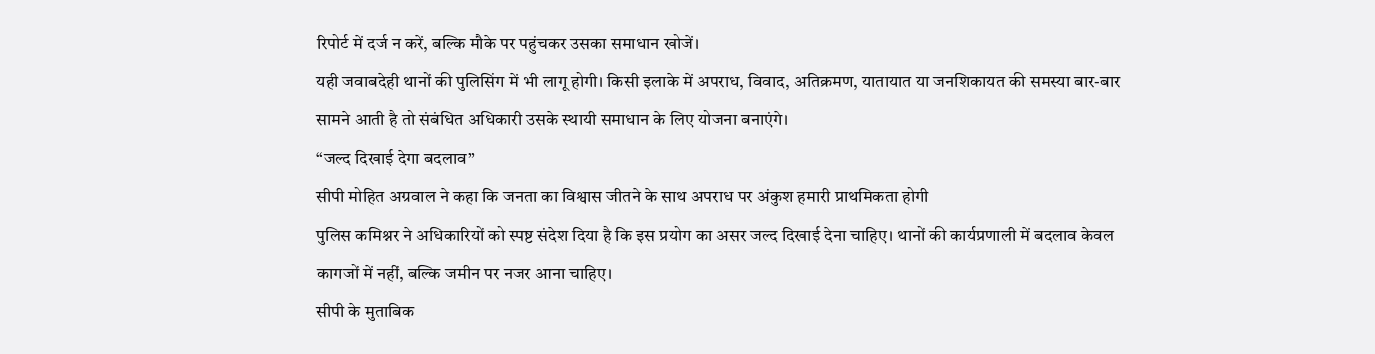रिपोर्ट में दर्ज न करें, बल्कि मौके पर पहुंचकर उसका समाधान खोजें।
यही जवाबदेही थानों की पुलिसिंग में भी लागू होगी। किसी इलाके में अपराध, विवाद, अतिक्रमण, यातायात या जनशिकायत की समस्या बार-बार सामने आती है तो संबंधित अधिकारी उसके स्थायी समाधान के लिए योजना बनाएंगे।
“जल्द दिखाई देगा बदलाव”
सीपी मोहित अग्रवाल ने कहा कि जनता का विश्वास जीतने के साथ अपराध पर अंकुश हमारी प्राथमिकता होगी
पुलिस कमिश्नर ने अधिकारियों को स्पष्ट संदेश दिया है कि इस प्रयोग का असर जल्द दिखाई देना चाहिए। थानों की कार्यप्रणाली में बदलाव केवल कागजों में नहीं, बल्कि जमीन पर नजर आना चाहिए।
सीपी के मुताबिक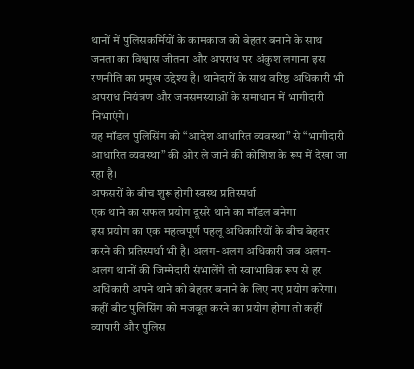थानों में पुलिसकर्मियों के कामकाज को बेहतर बनाने के साथ जनता का विश्वास जीतना और अपराध पर अंकुश लगाना इस रणनीति का प्रमुख उद्देश्य है। थानेदारों के साथ वरिष्ठ अधिकारी भी अपराध नियंत्रण और जनसमस्याओं के समाधान में भागीदारी निभाएंगे।
यह मॉडल पुलिसिंग को “आदेश आधारित व्यवस्था” से “भागीदारी आधारित व्यवस्था” की ओर ले जाने की कोशिश के रूप में देखा जा रहा है।
अफसरों के बीच शुरू होगी स्वस्थ प्रतिस्पर्धा
एक थाने का सफल प्रयोग दूसरे थाने का मॉडल बनेगा
इस प्रयोग का एक महत्वपूर्ण पहलू अधिकारियों के बीच बेहतर करने की प्रतिस्पर्धा भी है। अलग-अलग अधिकारी जब अलग-अलग थानों की जिम्मेदारी संभालेंगे तो स्वाभाविक रूप से हर अधिकारी अपने थाने को बेहतर बनाने के लिए नए प्रयोग करेगा।
कहीं बीट पुलिसिंग को मजबूत करने का प्रयोग होगा तो कहीं व्यापारी और पुलिस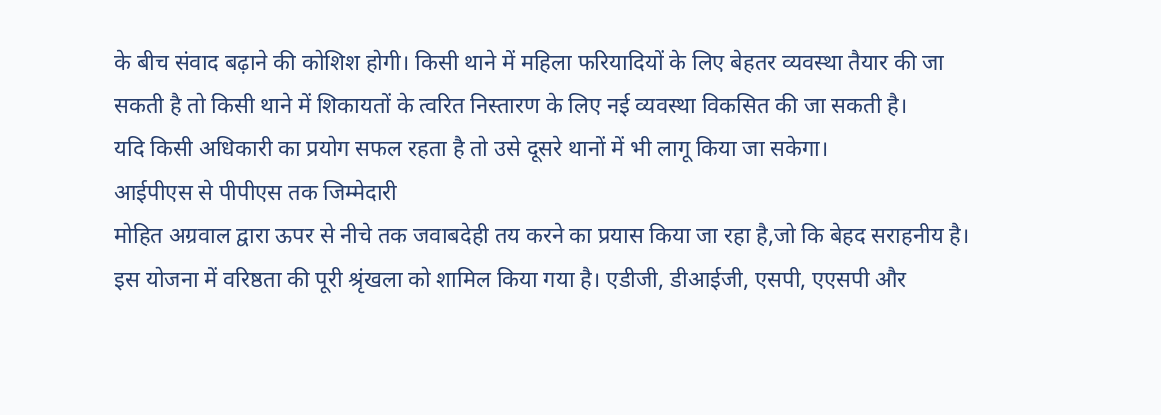के बीच संवाद बढ़ाने की कोशिश होगी। किसी थाने में महिला फरियादियों के लिए बेहतर व्यवस्था तैयार की जा सकती है तो किसी थाने में शिकायतों के त्वरित निस्तारण के लिए नई व्यवस्था विकसित की जा सकती है।
यदि किसी अधिकारी का प्रयोग सफल रहता है तो उसे दूसरे थानों में भी लागू किया जा सकेगा।
आईपीएस से पीपीएस तक जिम्मेदारी
मोहित अग्रवाल द्वारा ऊपर से नीचे तक जवाबदेही तय करने का प्रयास किया जा रहा है,जो कि बेहद सराहनीय है।
इस योजना में वरिष्ठता की पूरी श्रृंखला को शामिल किया गया है। एडीजी, डीआईजी, एसपी, एएसपी और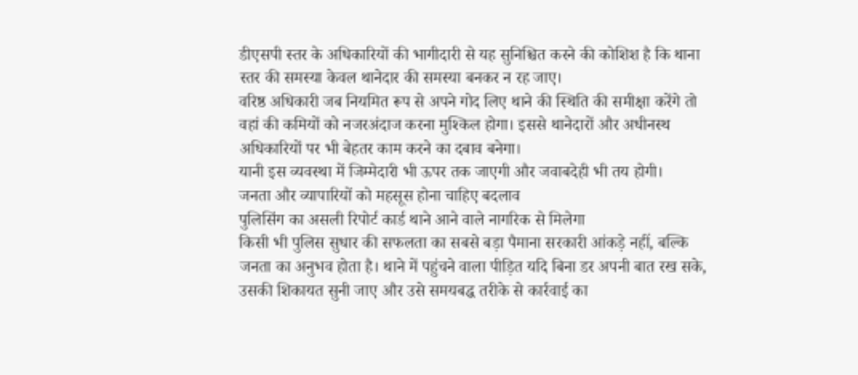डीएसपी स्तर के अधिकारियों की भागीदारी से यह सुनिश्चित करने की कोशिश है कि थाना स्तर की समस्या केवल थानेदार की समस्या बनकर न रह जाए।
वरिष्ठ अधिकारी जब नियमित रूप से अपने गोद लिए थाने की स्थिति की समीक्षा करेंगे तो वहां की कमियों को नजरअंदाज करना मुश्किल होगा। इससे थानेदारों और अधीनस्थ अधिकारियों पर भी बेहतर काम करने का दबाव बनेगा।
यानी इस व्यवस्था में जिम्मेदारी भी ऊपर तक जाएगी और जवाबदेही भी तय होगी।
जनता और व्यापारियों को महसूस होना चाहिए बदलाव
पुलिसिंग का असली रिपोर्ट कार्ड थाने आने वाले नागरिक से मिलेगा
किसी भी पुलिस सुधार की सफलता का सबसे बड़ा पैमाना सरकारी आंकड़े नहीं, बल्कि जनता का अनुभव होता है। थाने में पहुंचने वाला पीड़ित यदि बिना डर अपनी बात रख सके, उसकी शिकायत सुनी जाए और उसे समयबद्ध तरीके से कार्रवाई का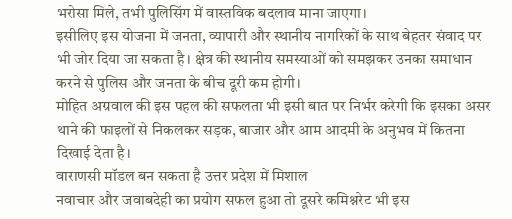भरोसा मिले, तभी पुलिसिंग में वास्तविक बदलाव माना जाएगा।
इसीलिए इस योजना में जनता, व्यापारी और स्थानीय नागरिकों के साथ बेहतर संवाद पर भी जोर दिया जा सकता है। क्षेत्र की स्थानीय समस्याओं को समझकर उनका समाधान करने से पुलिस और जनता के बीच दूरी कम होगी।
मोहित अग्रवाल की इस पहल की सफलता भी इसी बात पर निर्भर करेगी कि इसका असर थाने की फाइलों से निकलकर सड़क, बाजार और आम आदमी के अनुभव में कितना दिखाई देता है।
वाराणसी मॉडल बन सकता है उत्तर प्रदेश में मिशाल
नवाचार और जवाबदेही का प्रयोग सफल हुआ तो दूसरे कमिश्नरेट भी इस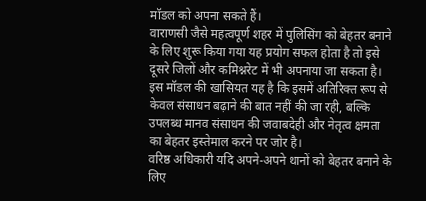मॉडल को अपना सकते हैं।
वाराणसी जैसे महत्वपूर्ण शहर में पुलिसिंग को बेहतर बनाने के लिए शुरू किया गया यह प्रयोग सफल होता है तो इसे दूसरे जिलों और कमिश्नरेट में भी अपनाया जा सकता है।
इस मॉडल की खासियत यह है कि इसमें अतिरिक्त रूप से केवल संसाधन बढ़ाने की बात नहीं की जा रही, बल्कि उपलब्ध मानव संसाधन की जवाबदेही और नेतृत्व क्षमता का बेहतर इस्तेमाल करने पर जोर है।
वरिष्ठ अधिकारी यदि अपने-अपने थानों को बेहतर बनाने के लिए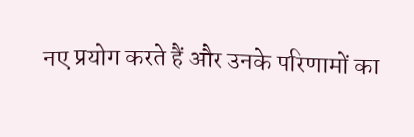नए प्रयोग करते हैं और उनके परिणामों का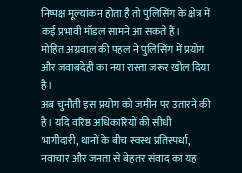निष्पक्ष मूल्यांकन होता है तो पुलिसिंग के क्षेत्र में कई प्रभावी मॉडल सामने आ सकते हैं।
मोहित अग्रवाल की पहल ने पुलिसिंग में प्रयोग और जवाबदेही का नया रास्ता जरूर खोल दिया है।
अब चुनौती इस प्रयोग को जमीन पर उतारने की है। यदि वरिष्ठ अधिकारियों की सीधी भागीदारी, थानों के बीच स्वस्थ प्रतिस्पर्धा, नवाचार और जनता से बेहतर संवाद का यह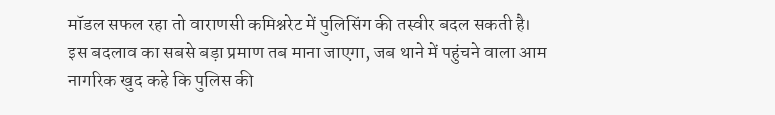मॉडल सफल रहा तो वाराणसी कमिश्नरेट में पुलिसिंग की तस्वीर बदल सकती है।
इस बदलाव का सबसे बड़ा प्रमाण तब माना जाएगा, जब थाने में पहुंचने वाला आम नागरिक खुद कहे कि पुलिस की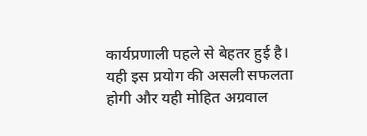कार्यप्रणाली पहले से बेहतर हुई है।
यही इस प्रयोग की असली सफलता होगी और यही मोहित अग्रवाल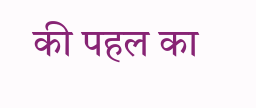की पहल का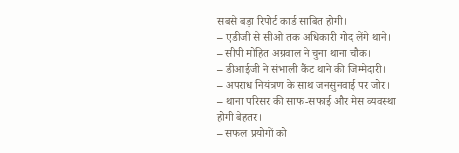सबसे बड़ा रिपोर्ट कार्ड साबित होगी।
– एडीजी से सीओ तक अधिकारी गोद लेंगे थाने।
– सीपी मोहित अग्रवाल ने चुना थाना चौक।
– डीआईजी ने संभाली कैंट थाने की जिम्मेदारी।
– अपराध नियंत्रण के साथ जनसुनवाई पर जोर।
– थाना परिसर की साफ-सफाई और मेस व्यवस्था होगी बेहतर।
– सफल प्रयोगों को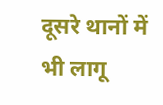दूसरे थानों में भी लागू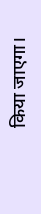किया जाएगा।